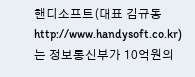핸디소프트(대표 김규동 http://www.handysoft.co.kr)는 정보통신부가 10억원의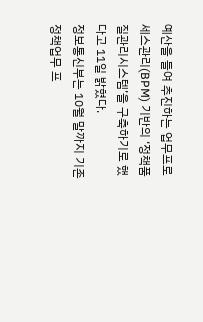예산을 들여 추진하는 업무프로세스관리(BPM) 기반의 ‘정책품질관리시스템’을 구축하기로 했다고 11일 밝혔다.
정보통신부는 10월 말까지 기존 정책업무 프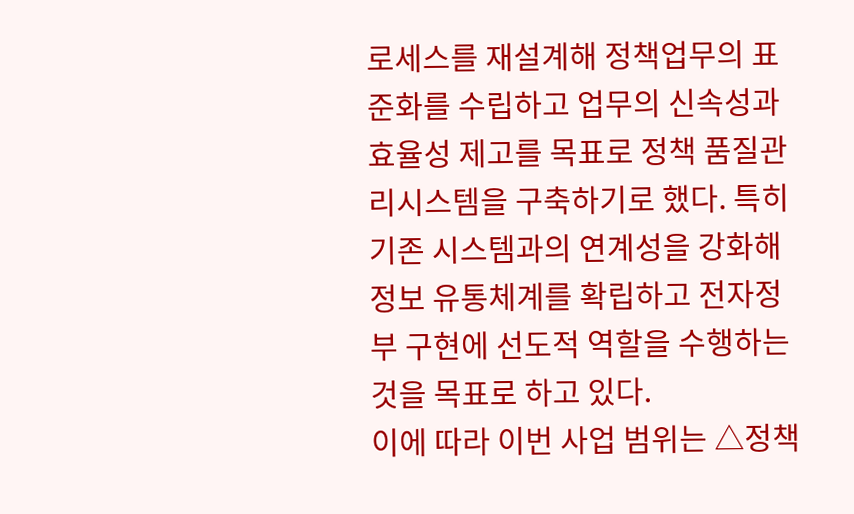로세스를 재설계해 정책업무의 표준화를 수립하고 업무의 신속성과 효율성 제고를 목표로 정책 품질관리시스템을 구축하기로 했다. 특히 기존 시스템과의 연계성을 강화해 정보 유통체계를 확립하고 전자정부 구현에 선도적 역할을 수행하는 것을 목표로 하고 있다.
이에 따라 이번 사업 범위는 △정책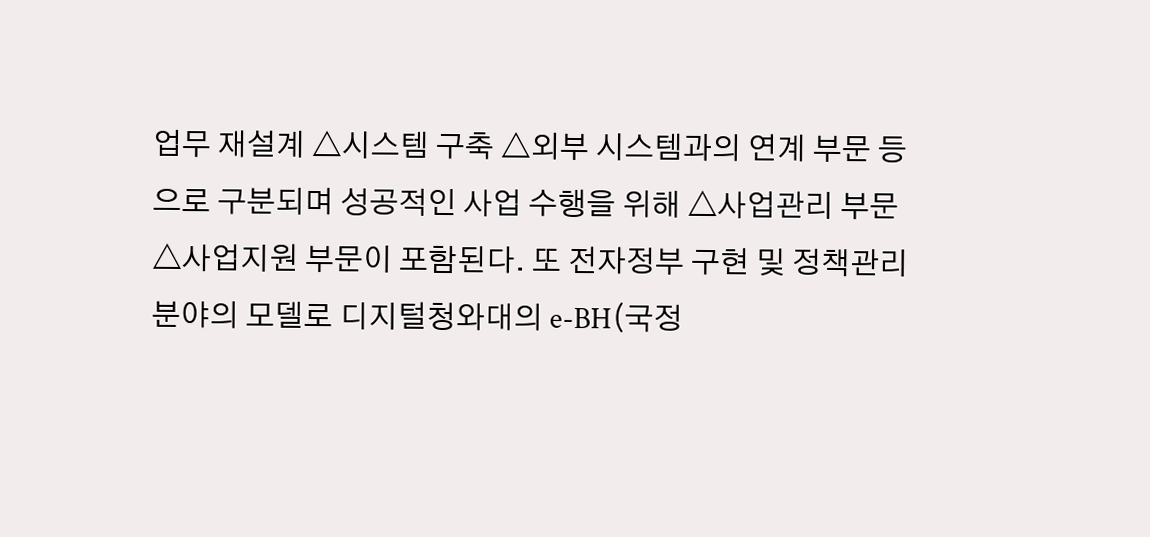업무 재설계 △시스템 구축 △외부 시스템과의 연계 부문 등으로 구분되며 성공적인 사업 수행을 위해 △사업관리 부문 △사업지원 부문이 포함된다. 또 전자정부 구현 및 정책관리 분야의 모델로 디지털청와대의 e-BH(국정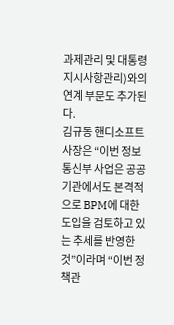과제관리 및 대통령지시사항관리)와의 연계 부문도 추가된다.
김규동 핸디소프트 사장은 “이번 정보통신부 사업은 공공기관에서도 본격적으로 BPM에 대한 도입을 검토하고 있는 추세를 반영한 것”이라며 “이번 정책관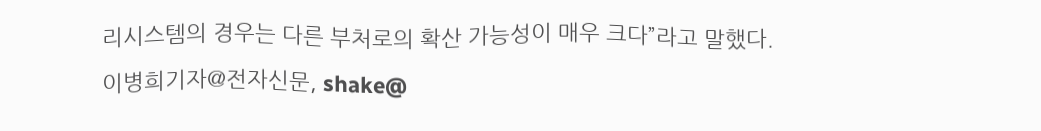리시스템의 경우는 다른 부처로의 확산 가능성이 매우 크다”라고 말했다.
이병희기자@전자신문, shake@